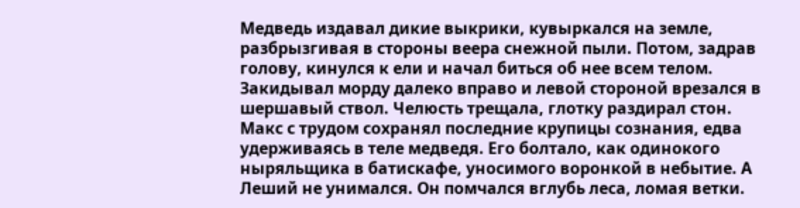Медведь издавал дикие выкрики, кувыркался на земле, разбрызгивая в стороны веера снежной пыли. Потом, задрав голову, кинулся к ели и начал биться об нее всем телом. Закидывал морду далеко вправо и левой стороной врезался в шершавый ствол. Челюсть трещала, глотку раздирал стон. Макс с трудом сохранял последние крупицы сознания, едва удерживаясь в теле медведя. Его болтало, как одинокого ныряльщика в батискафе, уносимого воронкой в небытие. А Леший не унимался. Он помчался вглубь леса, ломая ветки.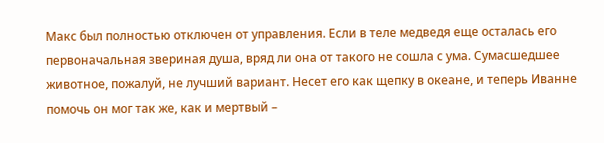Макс был полностью отключен от управления. Если в теле медведя еще осталась его первоначальная звериная душа, вряд ли она от такого не сошла с ума. Сумасшедшее животное, пожалуй, не лучший вариант. Несет его как щепку в океане, и теперь Иванне помочь он мог так же, как и мертвый –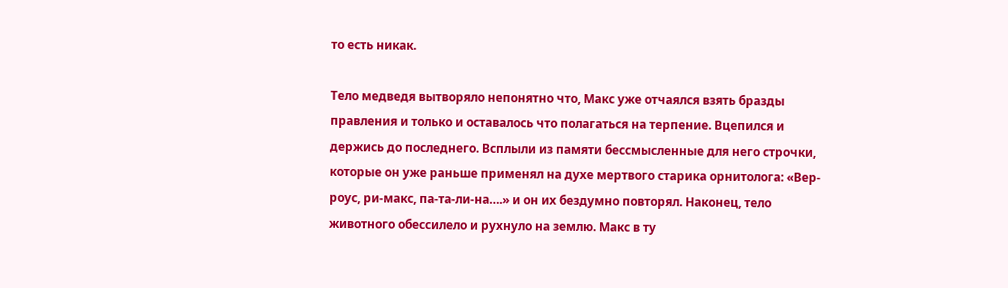то есть никак.

Тело медведя вытворяло непонятно что, Макс уже отчаялся взять бразды правления и только и оставалось что полагаться на терпение. Вцепился и держись до последнего. Всплыли из памяти бессмысленные для него строчки, которые он уже раньше применял на духе мертвого старика орнитолога: «Вер-роус, ри-макс, па-та-ли-на….» и он их бездумно повторял. Наконец, тело животного обессилело и рухнуло на землю. Макс в ту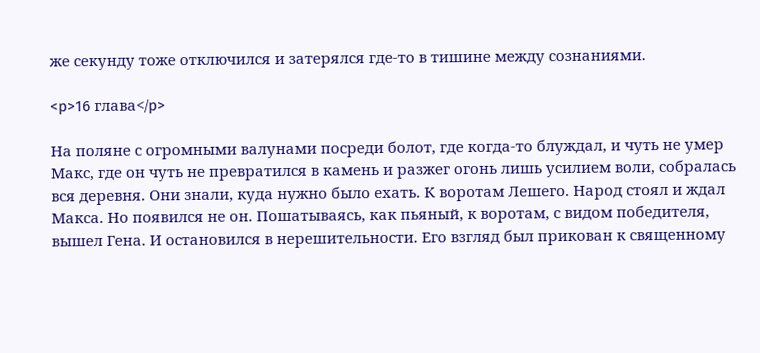же секунду тоже отключился и затерялся где-то в тишине между сознаниями.

<p>16 глава</p>

На поляне с огромными валунами посреди болот, где когда-то блуждал, и чуть не умер Макс, где он чуть не превратился в камень и разжег огонь лишь усилием воли, собралась вся деревня. Они знали, куда нужно было ехать. К воротам Лешего. Народ стоял и ждал Макса. Но появился не он. Пошатываясь, как пьяный, к воротам, с видом победителя, вышел Гена. И остановился в нерешительности. Его взгляд был прикован к священному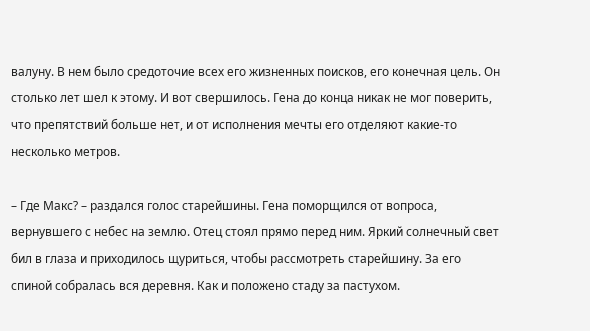валуну. В нем было средоточие всех его жизненных поисков, его конечная цель. Он столько лет шел к этому. И вот свершилось. Гена до конца никак не мог поверить, что препятствий больше нет, и от исполнения мечты его отделяют какие-то несколько метров.

– Где Макс? – раздался голос старейшины. Гена поморщился от вопроса, вернувшего с небес на землю. Отец стоял прямо перед ним. Яркий солнечный свет бил в глаза и приходилось щуриться, чтобы рассмотреть старейшину. За его спиной собралась вся деревня. Как и положено стаду за пастухом.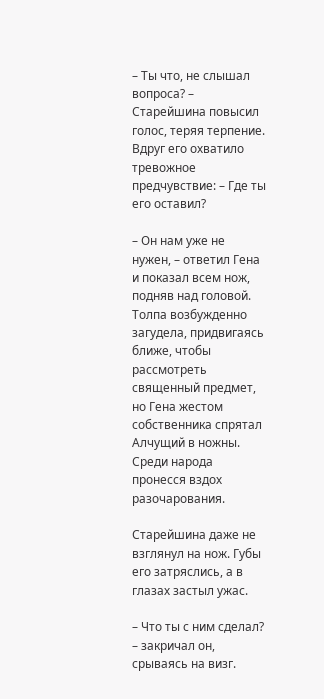– Ты что, не слышал вопроса? – Старейшина повысил голос, теряя терпение. Вдруг его охватило тревожное предчувствие: – Где ты его оставил?

– Он нам уже не нужен, – ответил Гена и показал всем нож, подняв над головой. Толпа возбужденно загудела, придвигаясь ближе, чтобы рассмотреть священный предмет, но Гена жестом собственника спрятал Алчущий в ножны. Среди народа пронесся вздох разочарования.

Старейшина даже не взглянул на нож. Губы его затряслись, а в глазах застыл ужас.

– Что ты с ним сделал? – закричал он, срываясь на визг.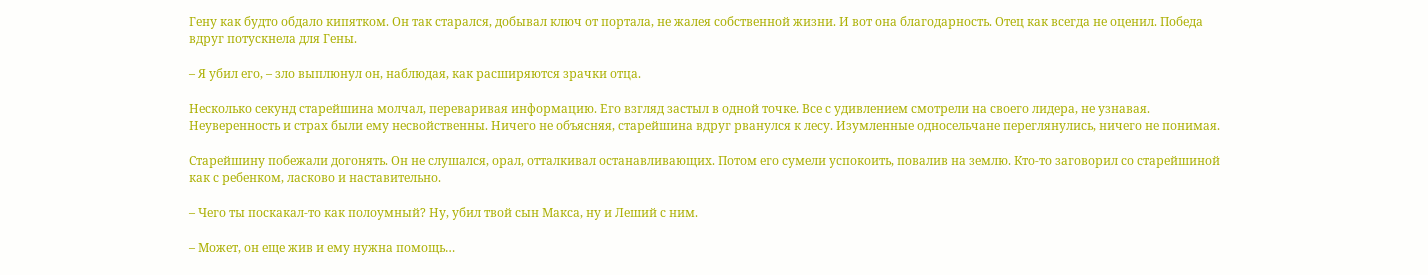Гену как будто обдало кипятком. Он так старался, добывал ключ от портала, не жалея собственной жизни. И вот она благодарность. Отец как всегда не оценил. Победа вдруг потускнела для Гены.

– Я убил его, – зло выплюнул он, наблюдая, как расширяются зрачки отца.

Несколько секунд старейшина молчал, переваривая информацию. Его взгляд застыл в одной точке. Все с удивлением смотрели на своего лидера, не узнавая. Неуверенность и страх были ему несвойственны. Ничего не объясняя, старейшина вдруг рванулся к лесу. Изумленные односельчане переглянулись, ничего не понимая.

Старейшину побежали догонять. Он не слушался, орал, отталкивал останавливающих. Потом его сумели успокоить, повалив на землю. Кто-то заговорил со старейшиной как с ребенком, ласково и наставительно.

– Чего ты поскакал-то как полоумный? Ну, убил твой сын Макса, ну и Леший с ним.

– Может, он еще жив и ему нужна помощь…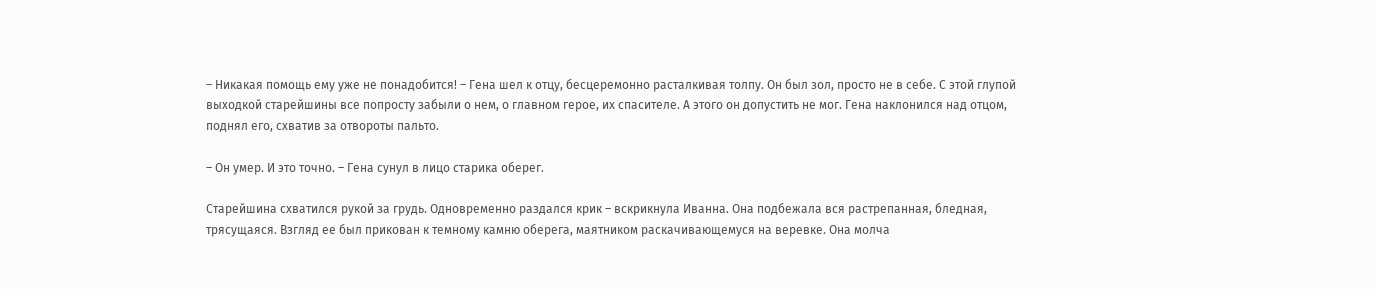– Никакая помощь ему уже не понадобится! – Гена шел к отцу, бесцеремонно расталкивая толпу. Он был зол, просто не в себе. С этой глупой выходкой старейшины все попросту забыли о нем, о главном герое, их спасителе. А этого он допустить не мог. Гена наклонился над отцом, поднял его, схватив за отвороты пальто.

– Он умер. И это точно. – Гена сунул в лицо старика оберег.

Старейшина схватился рукой за грудь. Одновременно раздался крик – вскрикнула Иванна. Она подбежала вся растрепанная, бледная, трясущаяся. Взгляд ее был прикован к темному камню оберега, маятником раскачивающемуся на веревке. Она молча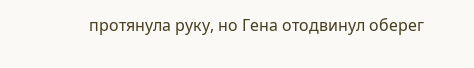протянула руку, но Гена отодвинул оберег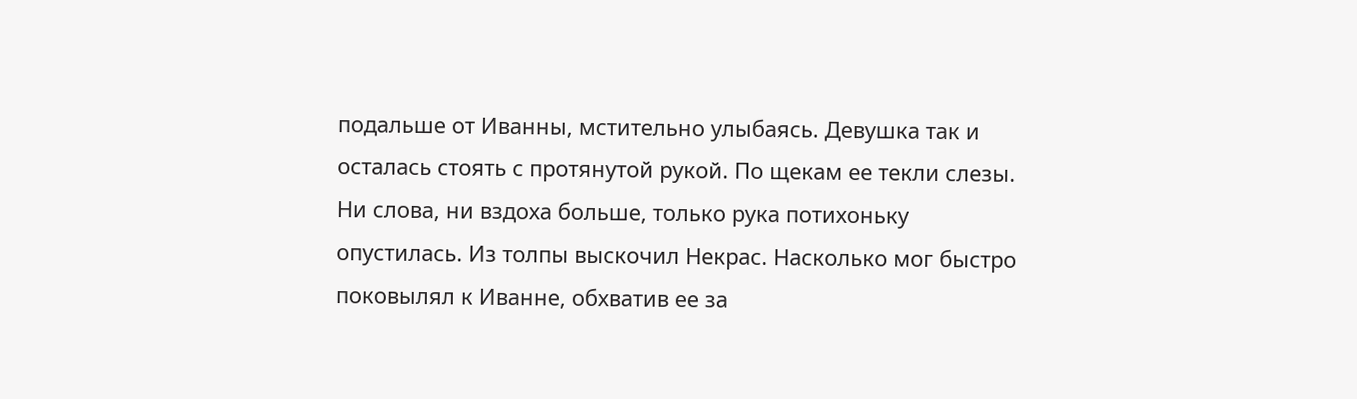подальше от Иванны, мстительно улыбаясь. Девушка так и осталась стоять с протянутой рукой. По щекам ее текли слезы. Ни слова, ни вздоха больше, только рука потихоньку опустилась. Из толпы выскочил Некрас. Насколько мог быстро поковылял к Иванне, обхватив ее за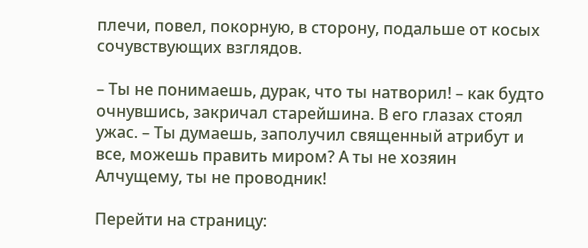плечи, повел, покорную, в сторону, подальше от косых сочувствующих взглядов.

– Ты не понимаешь, дурак, что ты натворил! – как будто очнувшись, закричал старейшина. В его глазах стоял ужас. – Ты думаешь, заполучил священный атрибут и все, можешь править миром? А ты не хозяин Алчущему, ты не проводник!

Перейти на страницу: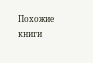Похожие книги